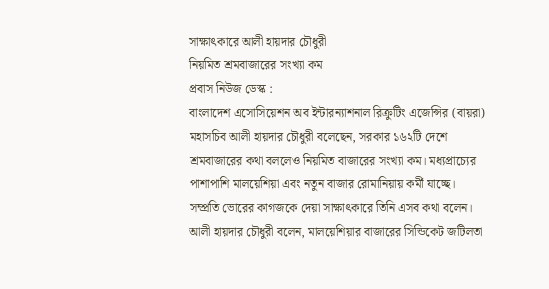সাক্ষাৎকারে আলী হায়দার চৌধুরী
নিয়মিত শ্রমবাজারের সংখ্যা কম
প্রবাস নিউজ ডেস্ক :
বাংলাদেশ এসোসিয়েশন অব ইন্টারন্যাশনাল রিক্রুটিং এজেন্সির (বায়রা) মহাসচিব আলী হায়দার চৌধুরী বলেছেন, সরকার ১৬২টি দেশে শ্রমবাজারের কথা বললেও নিয়মিত বাজারের সংখ্যা কম। মধ্যপ্রাচ্যের পাশাপাশি মালয়েশিয়া এবং নতুন বাজার রোমানিয়ায় কর্মী যাচ্ছে।
সম্প্রতি ভোরের কাগজকে দেয়া সাক্ষাৎকারে তিনি এসব কথা বলেন। আলী হায়দার চৌধুরী বলেন, মালয়েশিয়ার বাজারের সিন্ডিকেট জটিলতা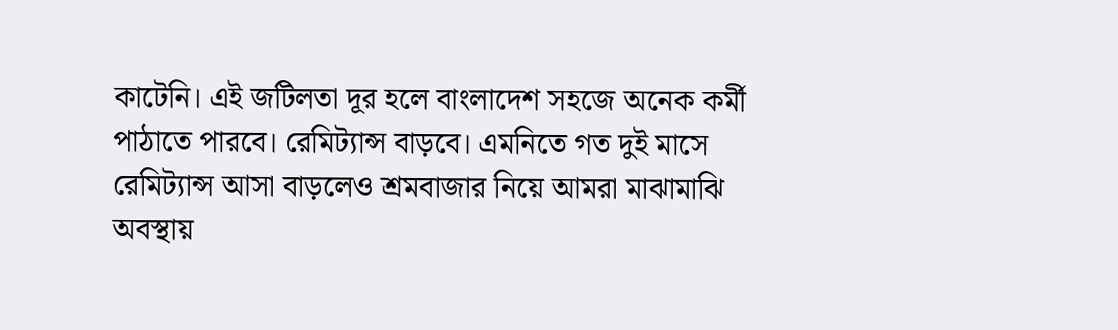কাটেনি। এই জটিলতা দূর হলে বাংলাদেশ সহজে অনেক কর্মী পাঠাতে পারবে। রেমিট্যান্স বাড়বে। এমনিতে গত দুই মাসে রেমিট্যান্স আসা বাড়লেও শ্রমবাজার নিয়ে আমরা মাঝামাঝি অবস্থায়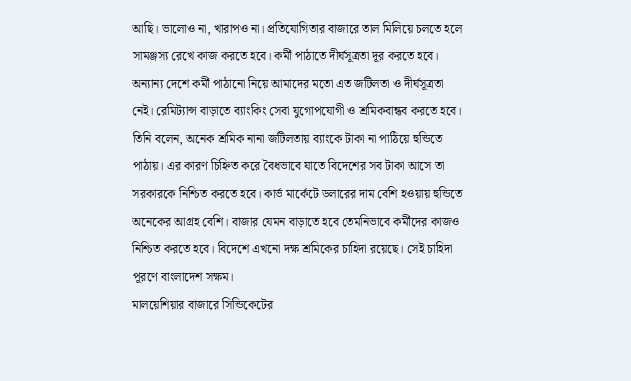আছি। ভালোও না, খারাপও না। প্রতিযোগিতার বাজারে তাল মিলিয়ে চলতে হলে সামঞ্জস্য রেখে কাজ করতে হবে। কর্মী পাঠাতে দীর্ঘসূত্রতা দূর করতে হবে। অন্যান্য দেশে কর্মী পাঠানো নিয়ে আমাদের মতো এত জটিলতা ও দীর্ঘসূত্রতা নেই। রেমিট্যান্স বাড়াতে ব্যাংকিং সেবা যুগোপযোগী ও শ্রমিকবান্ধব করতে হবে।
তিনি বলেন, অনেক শ্রমিক নানা জটিলতায় ব্যাংকে টাকা না পাঠিয়ে হুন্ডিতে পাঠায়। এর কারণ চিহ্নিত করে বৈধভাবে যাতে বিদেশের সব টাকা আসে তা সরকারকে নিশ্চিত করতে হবে। কার্ভ মার্কেটে ডলারের দাম বেশি হওয়ায় হুন্ডিতে অনেকের আগ্রহ বেশি। বাজার যেমন বাড়াতে হবে তেমনিভাবে কর্মীদের কাজও নিশ্চিত করতে হবে। বিদেশে এখনো দক্ষ শ্রমিকের চাহিদা রয়েছে। সেই চাহিদা পূরণে বাংলাদেশ সক্ষম।
মালয়েশিয়ার বাজারে সিন্ডিকেটের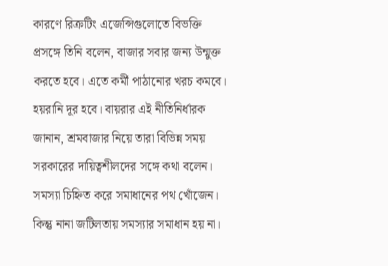কারণে রিক্রটিং এজেন্সিগুলোতে বিভক্তি প্রসঙ্গে তিনি বলেন, বাজার সবার জন্য উন্মুক্ত করতে হবে। এতে কর্মী পাঠানোর খরচ কমবে। হয়রানি দূর হবে। বায়রার এই নীতিনির্ধারক জানান, শ্রমবাজার নিয়ে তারা বিভিন্ন সময় সরকারের দায়িত্বশীলদের সঙ্গে কথা বলেন। সমস্যা চিহ্নিত করে সমাধানের পথ খোঁজেন। কিন্তু নানা জটিলতায় সমস্যার সমাধান হয় না।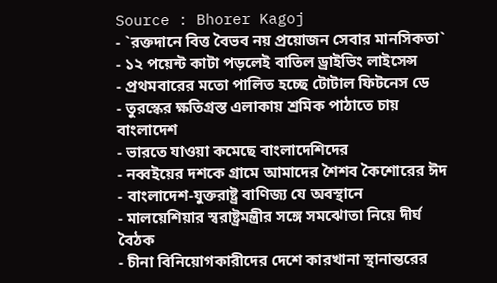Source : Bhorer Kagoj
- `রক্তদানে বিত্ত বৈভব নয় প্রয়োজন সেবার মানসিকতা`
- ১২ পয়েন্ট কাটা পড়লেই বাতিল ড্রাইভিং লাইসেন্স
- প্রথমবারের মতো পালিত হচ্ছে টোটাল ফিটনেস ডে
- তুরস্কের ক্ষতিগ্রস্ত এলাকায় শ্রমিক পাঠাতে চায় বাংলাদেশ
- ভারতে যাওয়া কমেছে বাংলাদেশিদের
- নব্বইয়ের দশকে গ্রামে আমাদের শৈশব কৈশোরের ঈদ
- বাংলাদেশ-যুক্তরাষ্ট্র বাণিজ্য যে অবস্থানে
- মালয়েশিয়ার স্বরাষ্ট্রমন্ত্রীর সঙ্গে সমঝোতা নিয়ে দীর্ঘ বৈঠক
- চীনা বিনিয়োগকারীদের দেশে কারখানা স্থানান্তরের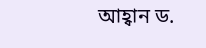আহ্বান ড.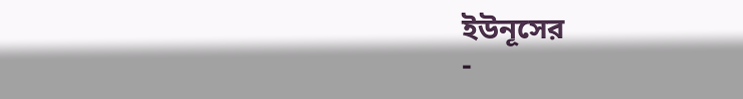ইউনূসের
-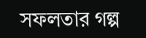সফলতার গল্প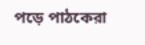পড়ে পাঠকেরা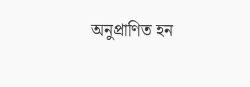অনুপ্রাণিত হন